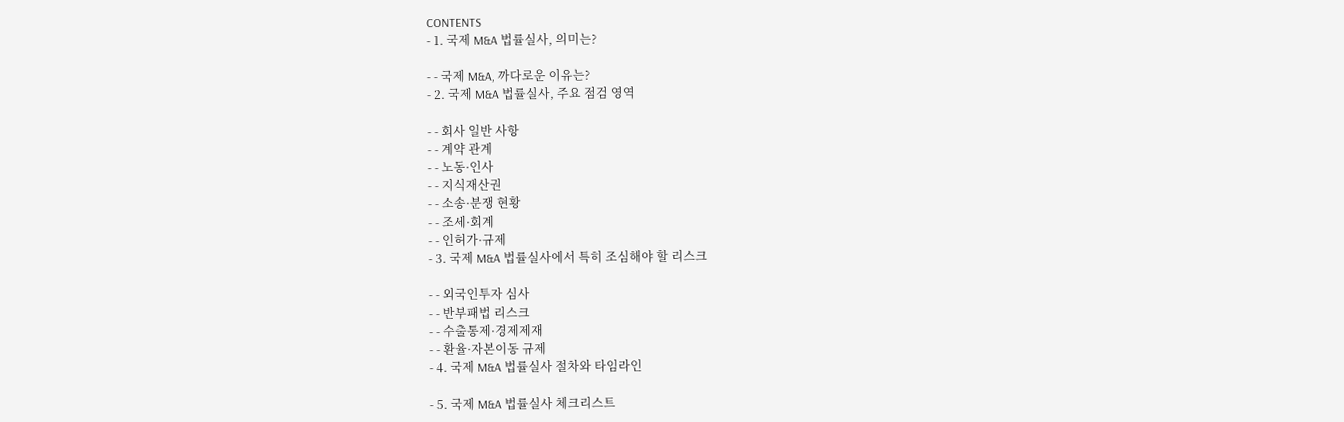CONTENTS
- 1. 국제 M&A 법률실사, 의미는?

- - 국제 M&A, 까다로운 이유는?
- 2. 국제 M&A 법률실사, 주요 점검 영역

- - 회사 일반 사항
- - 계약 관계
- - 노동·인사
- - 지식재산권
- - 소송·분쟁 현황
- - 조세·회계
- - 인허가·규제
- 3. 국제 M&A 법률실사에서 특히 조심해야 할 리스크

- - 외국인투자 심사
- - 반부패법 리스크
- - 수출통제·경제제재
- - 환율·자본이동 규제
- 4. 국제 M&A 법률실사 절차와 타임라인

- 5. 국제 M&A 법률실사 체크리스트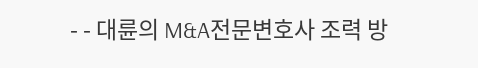- - 대륜의 M&A전문변호사 조력 방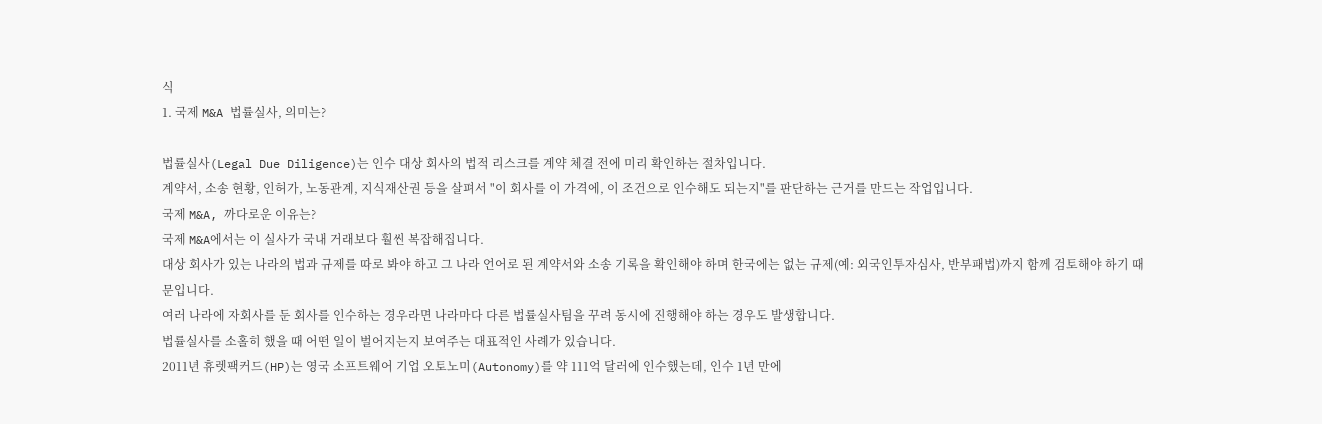식
1. 국제 M&A 법률실사, 의미는?

법률실사(Legal Due Diligence)는 인수 대상 회사의 법적 리스크를 계약 체결 전에 미리 확인하는 절차입니다.
계약서, 소송 현황, 인허가, 노동관계, 지식재산권 등을 살펴서 "이 회사를 이 가격에, 이 조건으로 인수해도 되는지"를 판단하는 근거를 만드는 작업입니다.
국제 M&A, 까다로운 이유는?
국제 M&A에서는 이 실사가 국내 거래보다 훨씬 복잡해집니다.
대상 회사가 있는 나라의 법과 규제를 따로 봐야 하고 그 나라 언어로 된 계약서와 소송 기록을 확인해야 하며 한국에는 없는 규제(예: 외국인투자심사, 반부패법)까지 함께 검토해야 하기 때문입니다.
여러 나라에 자회사를 둔 회사를 인수하는 경우라면 나라마다 다른 법률실사팀을 꾸려 동시에 진행해야 하는 경우도 발생합니다.
법률실사를 소홀히 했을 때 어떤 일이 벌어지는지 보여주는 대표적인 사례가 있습니다.
2011년 휴렛팩커드(HP)는 영국 소프트웨어 기업 오토노미(Autonomy)를 약 111억 달러에 인수했는데, 인수 1년 만에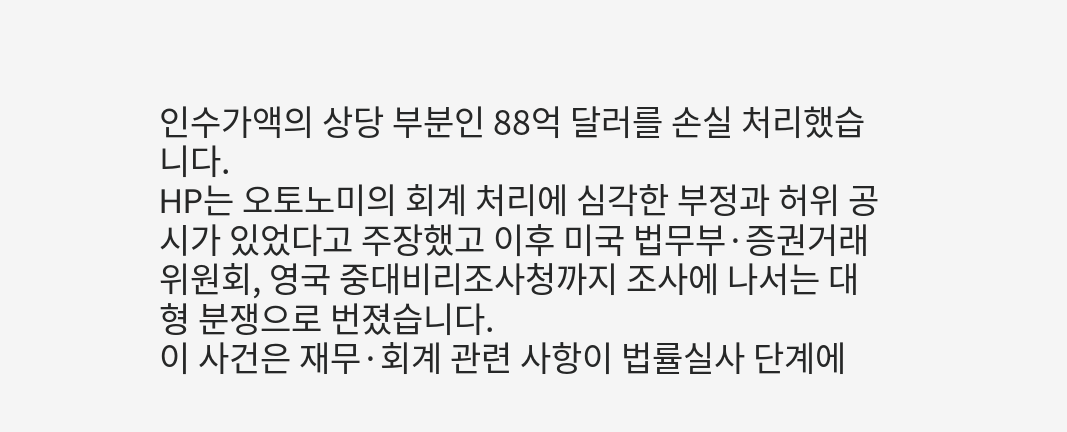인수가액의 상당 부분인 88억 달러를 손실 처리했습니다.
HP는 오토노미의 회계 처리에 심각한 부정과 허위 공시가 있었다고 주장했고 이후 미국 법무부·증권거래위원회, 영국 중대비리조사청까지 조사에 나서는 대형 분쟁으로 번졌습니다.
이 사건은 재무·회계 관련 사항이 법률실사 단계에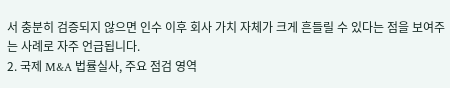서 충분히 검증되지 않으면 인수 이후 회사 가치 자체가 크게 흔들릴 수 있다는 점을 보여주는 사례로 자주 언급됩니다.
2. 국제 M&A 법률실사, 주요 점검 영역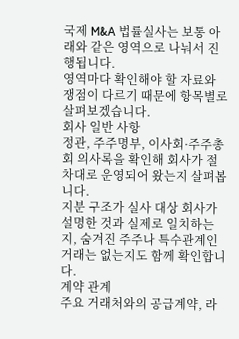국제 M&A 법률실사는 보통 아래와 같은 영역으로 나눠서 진행됩니다.
영역마다 확인해야 할 자료와 쟁점이 다르기 때문에 항목별로 살펴보겠습니다.
회사 일반 사항
정관, 주주명부, 이사회·주주총회 의사록을 확인해 회사가 절차대로 운영되어 왔는지 살펴봅니다.
지분 구조가 실사 대상 회사가 설명한 것과 실제로 일치하는지, 숨겨진 주주나 특수관계인 거래는 없는지도 함께 확인합니다.
계약 관계
주요 거래처와의 공급계약, 라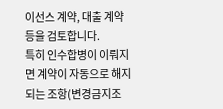이선스 계약, 대출 계약 등을 검토합니다.
특히 인수합병이 이뤄지면 계약이 자동으로 해지되는 조항(변경금지조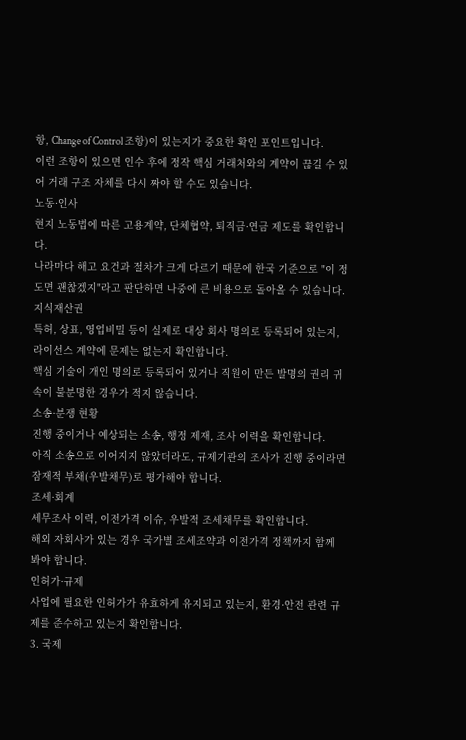항, Change of Control 조항)이 있는지가 중요한 확인 포인트입니다.
이런 조항이 있으면 인수 후에 정작 핵심 거래처와의 계약이 끊길 수 있어 거래 구조 자체를 다시 짜야 할 수도 있습니다.
노동·인사
현지 노동법에 따른 고용계약, 단체협약, 퇴직금·연금 제도를 확인합니다.
나라마다 해고 요건과 절차가 크게 다르기 때문에 한국 기준으로 "이 정도면 괜찮겠지"라고 판단하면 나중에 큰 비용으로 돌아올 수 있습니다.
지식재산권
특허, 상표, 영업비밀 등이 실제로 대상 회사 명의로 등록되어 있는지, 라이선스 계약에 문제는 없는지 확인합니다.
핵심 기술이 개인 명의로 등록되어 있거나 직원이 만든 발명의 권리 귀속이 불분명한 경우가 적지 않습니다.
소송·분쟁 현황
진행 중이거나 예상되는 소송, 행정 제재, 조사 이력을 확인합니다.
아직 소송으로 이어지지 않았더라도, 규제기관의 조사가 진행 중이라면 잠재적 부채(우발채무)로 평가해야 합니다.
조세·회계
세무조사 이력, 이전가격 이슈, 우발적 조세채무를 확인합니다.
해외 자회사가 있는 경우 국가별 조세조약과 이전가격 정책까지 함께 봐야 합니다.
인허가·규제
사업에 필요한 인허가가 유효하게 유지되고 있는지, 환경·안전 관련 규제를 준수하고 있는지 확인합니다.
3. 국제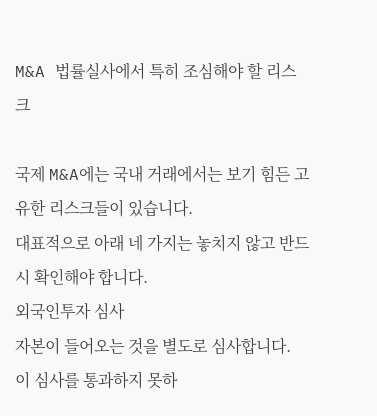M&A 법률실사에서 특히 조심해야 할 리스크

국제 M&A에는 국내 거래에서는 보기 힘든 고유한 리스크들이 있습니다.
대표적으로 아래 네 가지는 놓치지 않고 반드시 확인해야 합니다.
외국인투자 심사
자본이 들어오는 것을 별도로 심사합니다.
이 심사를 통과하지 못하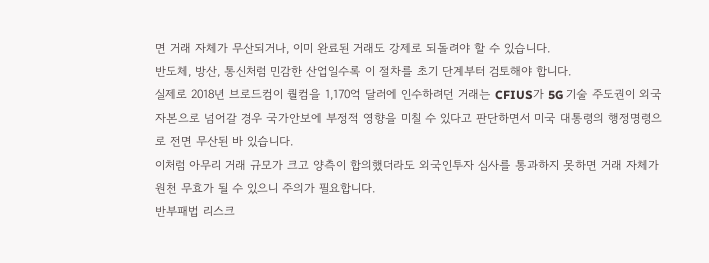면 거래 자체가 무산되거나, 이미 완료된 거래도 강제로 되돌려야 할 수 있습니다.
반도체, 방산, 통신처럼 민감한 산업일수록 이 절차를 초기 단계부터 검토해야 합니다.
실제로 2018년 브로드컴이 퀄컴을 1,170억 달러에 인수하려던 거래는 CFIUS가 5G 기술 주도권이 외국 자본으로 넘어갈 경우 국가안보에 부정적 영향을 미칠 수 있다고 판단하면서 미국 대통령의 행정명령으로 전면 무산된 바 있습니다.
이처럼 아무리 거래 규모가 크고 양측이 합의했더라도 외국인투자 심사를 통과하지 못하면 거래 자체가 원천 무효가 될 수 있으니 주의가 필요합니다.
반부패법 리스크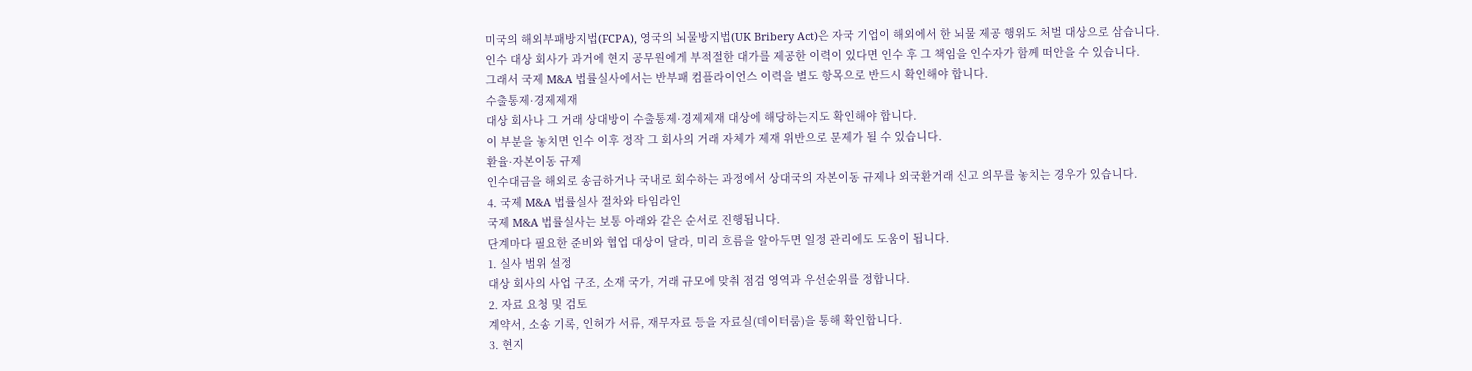미국의 해외부패방지법(FCPA), 영국의 뇌물방지법(UK Bribery Act)은 자국 기업이 해외에서 한 뇌물 제공 행위도 처벌 대상으로 삼습니다.
인수 대상 회사가 과거에 현지 공무원에게 부적절한 대가를 제공한 이력이 있다면 인수 후 그 책임을 인수자가 함께 떠안을 수 있습니다.
그래서 국제 M&A 법률실사에서는 반부패 컴플라이언스 이력을 별도 항목으로 반드시 확인해야 합니다.
수출통제·경제제재
대상 회사나 그 거래 상대방이 수출통제·경제제재 대상에 해당하는지도 확인해야 합니다.
이 부분을 놓치면 인수 이후 정작 그 회사의 거래 자체가 제재 위반으로 문제가 될 수 있습니다.
환율·자본이동 규제
인수대금을 해외로 송금하거나 국내로 회수하는 과정에서 상대국의 자본이동 규제나 외국환거래 신고 의무를 놓치는 경우가 있습니다.
4. 국제 M&A 법률실사 절차와 타임라인
국제 M&A 법률실사는 보통 아래와 같은 순서로 진행됩니다.
단계마다 필요한 준비와 협업 대상이 달라, 미리 흐름을 알아두면 일정 관리에도 도움이 됩니다.
1. 실사 범위 설정
대상 회사의 사업 구조, 소재 국가, 거래 규모에 맞춰 점검 영역과 우선순위를 정합니다.
2. 자료 요청 및 검토
계약서, 소송 기록, 인허가 서류, 재무자료 등을 자료실(데이터룸)을 통해 확인합니다.
3. 현지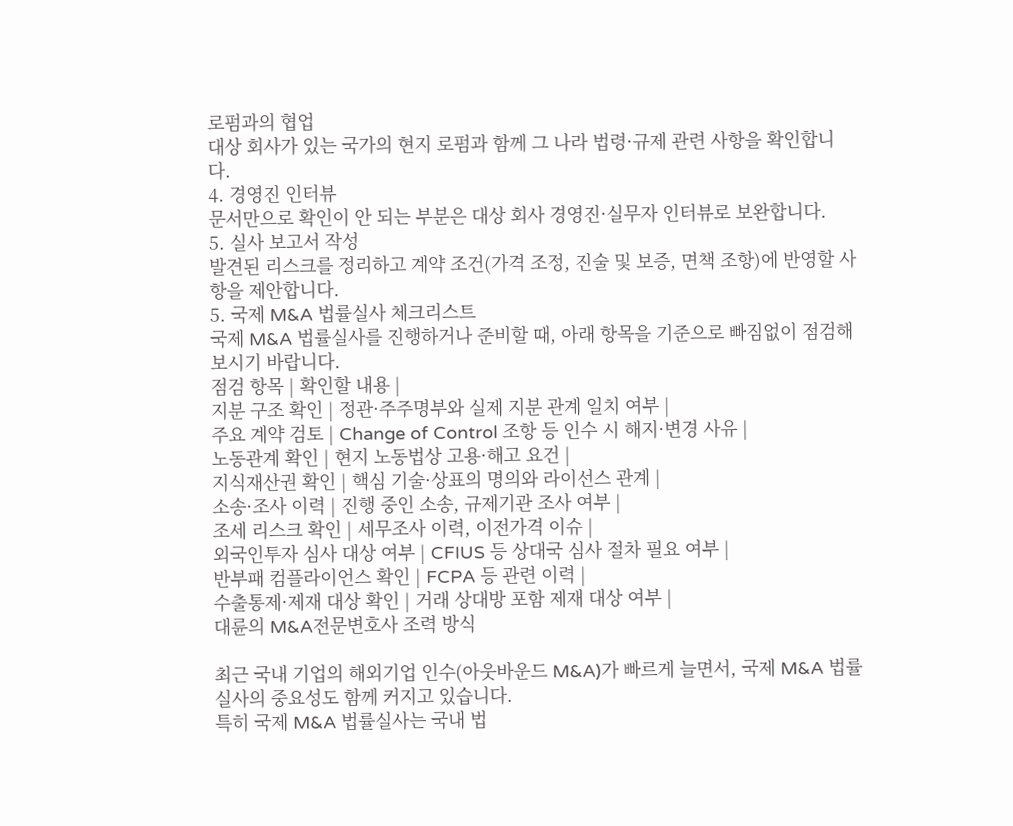로펌과의 협업
대상 회사가 있는 국가의 현지 로펌과 함께 그 나라 법령·규제 관련 사항을 확인합니다.
4. 경영진 인터뷰
문서만으로 확인이 안 되는 부분은 대상 회사 경영진·실무자 인터뷰로 보완합니다.
5. 실사 보고서 작성
발견된 리스크를 정리하고 계약 조건(가격 조정, 진술 및 보증, 면책 조항)에 반영할 사항을 제안합니다.
5. 국제 M&A 법률실사 체크리스트
국제 M&A 법률실사를 진행하거나 준비할 때, 아래 항목을 기준으로 빠짐없이 점검해보시기 바랍니다.
점검 항목 | 확인할 내용 |
지분 구조 확인 | 정관·주주명부와 실제 지분 관계 일치 여부 |
주요 계약 검토 | Change of Control 조항 등 인수 시 해지·변경 사유 |
노동관계 확인 | 현지 노동법상 고용·해고 요건 |
지식재산권 확인 | 핵심 기술·상표의 명의와 라이선스 관계 |
소송·조사 이력 | 진행 중인 소송, 규제기관 조사 여부 |
조세 리스크 확인 | 세무조사 이력, 이전가격 이슈 |
외국인투자 심사 대상 여부 | CFIUS 등 상대국 심사 절차 필요 여부 |
반부패 컴플라이언스 확인 | FCPA 등 관련 이력 |
수출통제·제재 대상 확인 | 거래 상대방 포함 제재 대상 여부 |
대륜의 M&A전문변호사 조력 방식

최근 국내 기업의 해외기업 인수(아웃바운드 M&A)가 빠르게 늘면서, 국제 M&A 법률실사의 중요성도 함께 커지고 있습니다.
특히 국제 M&A 법률실사는 국내 법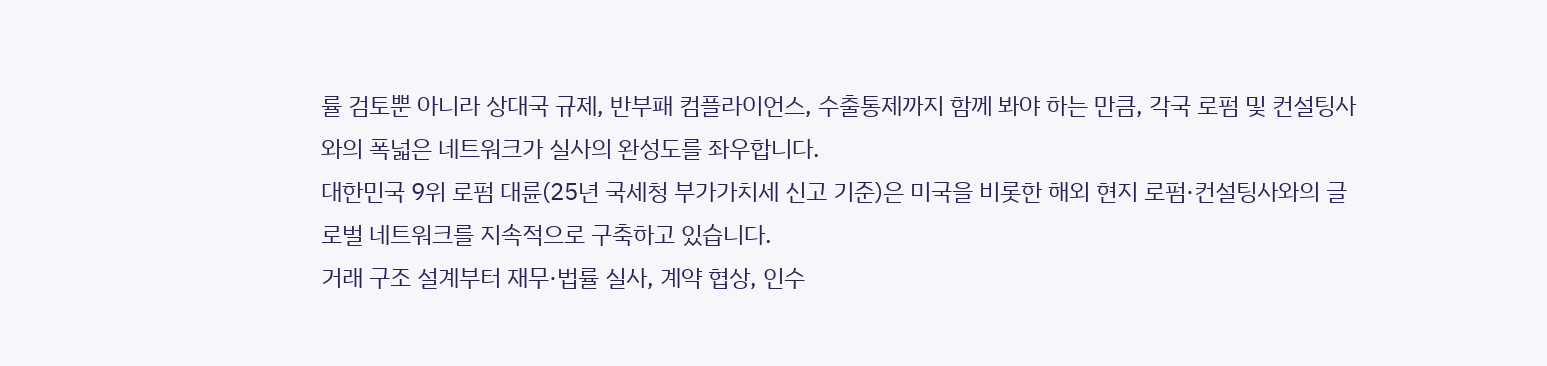률 검토뿐 아니라 상대국 규제, 반부패 컴플라이언스, 수출통제까지 함께 봐야 하는 만큼, 각국 로펌 및 컨설팅사와의 폭넓은 네트워크가 실사의 완성도를 좌우합니다.
대한민국 9위 로펌 대륜(25년 국세청 부가가치세 신고 기준)은 미국을 비롯한 해외 현지 로펌·컨설팅사와의 글로벌 네트워크를 지속적으로 구축하고 있습니다.
거래 구조 설계부터 재무·법률 실사, 계약 협상, 인수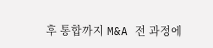후 통합까지 M&A 전 과정에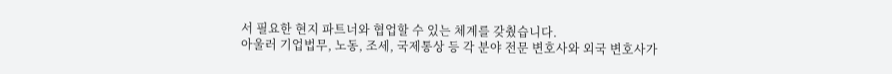서 필요한 현지 파트너와 협업할 수 있는 체계를 갖췄습니다.
아울러 기업법무, 노동, 조세, 국제통상 등 각 분야 전문 변호사와 외국 변호사가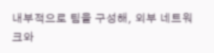내부적으로 팀을 구성해, 외부 네트워크와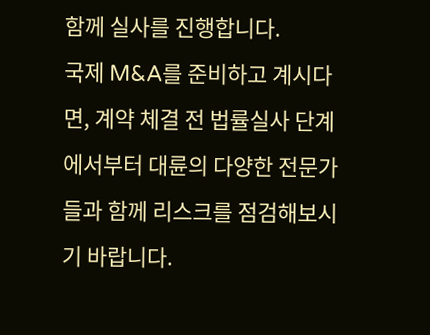함께 실사를 진행합니다.
국제 M&A를 준비하고 계시다면, 계약 체결 전 법률실사 단계에서부터 대륜의 다양한 전문가들과 함께 리스크를 점검해보시기 바랍니다.